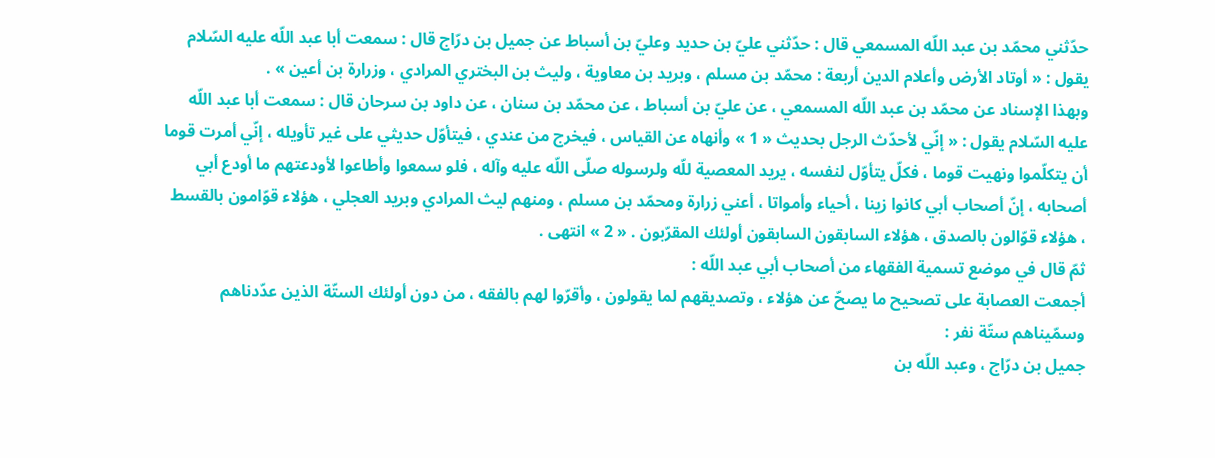حدّثني محمّد بن عبد اللّه المسمعي قال : حدّثني عليّ بن حديد وعليّ بن أسباط عن جميل بن درّاج قال : سمعت أبا عبد اللّه عليه السّلام يقول : « أوتاد الأرض وأعلام الدين أربعة : محمّد بن مسلم ، وبريد بن معاوية ، وليث بن البختري المرادي ، وزرارة بن أعين » .
وبهذا الإسناد عن محمّد بن عبد اللّه المسمعي ، عن عليّ بن أسباط ، عن محمّد بن سنان ، عن داود بن سرحان قال : سمعت أبا عبد اللّه عليه السّلام يقول : « إنّي لأحدّث الرجل بحديث « 1 » وأنهاه عن القياس ، فيخرج من عندي ، فيتأوّل حديثي على غير تأويله ، إنّي أمرت قوما أن يتكلّموا ونهيت قوما ، فكلّ يتأوّل لنفسه ، يريد المعصية للّه ولرسوله صلّى اللّه عليه وآله ، فلو سمعوا وأطاعوا لأودعتهم ما أودع أبي أصحابه ، إنّ أصحاب أبي كانوا زينا ، أحياء وأمواتا ، أعني زرارة ومحمّد بن مسلم ، ومنهم ليث المرادي وبريد العجلي ، هؤلاء قوّامون بالقسط ، هؤلاء قوّالون بالصدق ، هؤلاء السابقون السابقون أولئك المقرّبون . « 2 » انتهى .
ثمّ قال في موضع تسمية الفقهاء من أصحاب أبي عبد اللّه :
أجمعت العصابة على تصحيح ما يصحّ عن هؤلاء ، وتصديقهم لما يقولون ، وأقرّوا لهم بالفقه ، من دون أولئك الستّة الذين عدّدناهم وسمّيناهم ستّة نفر :
جميل بن درّاج ، وعبد اللّه بن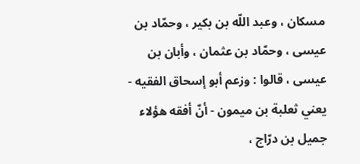مسكان ، وعبد اللّه بن بكير ، وحمّاد بن عيسى ، وحمّاد بن عثمان ، وأبان بن عيسى ، قالوا : وزعم أبو إسحاق الفقيه - يعني ثعلبة بن ميمون - أنّ أفقه هؤلاء جميل بن درّاج ،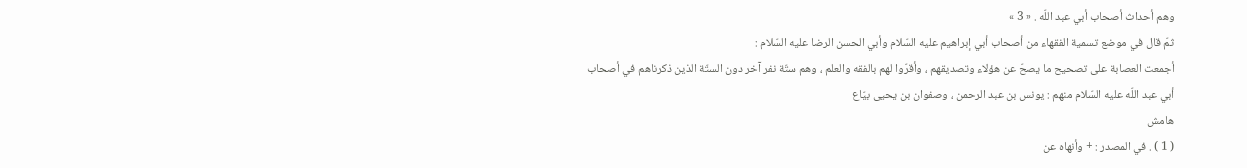وهم أحداث أصحاب أبي عبد اللّه . « 3 »
ثمّ قال في موضع تسمية الفقهاء من أصحاب أبي إبراهيم عليه السّلام وأبي الحسن الرضا عليه السّلام :
أجمعت العصابة على تصحيح ما يصحّ عن هؤلاء وتصديقهم ، وأقرّوا لهم بالفقه والعلم ، وهم ستّة نفر آخر دون الستّة الذين ذكرناهم في أصحاب أبي عبد اللّه عليه السّلام منهم : يونس بن عبد الرحمن ، وصفوان بن يحيى بيّاع
هامش
( 1 ) . في المصدر : + وأنهاه عن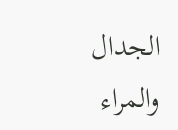الجدال والمراء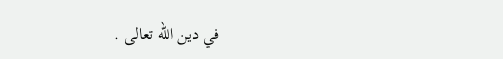في دين اللّه تعالى .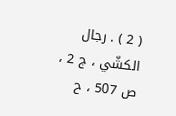( 2 ) . رجال الكشّي ، ج 2 ، ص 507 ، ح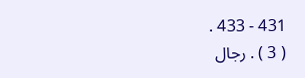431 - 433 .
( 3 ) . رجال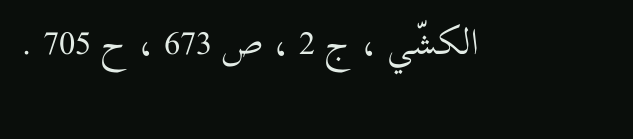الكشّي ، ج 2 ، ص 673 ، ح 705 .